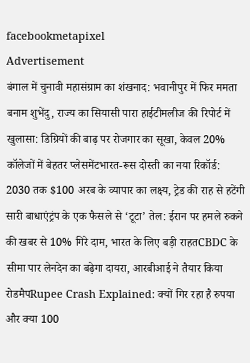facebookmetapixel
Advertisement
बंगाल में चुनावी महासंग्राम का शंखनाद: भवानीपुर में फिर ममता बनाम शुभेंदु, राज्य का सियासी पारा हाईटीमलीज की रिपोर्ट में खुलासा: डिग्रियों की बाढ़ पर रोजगार का सूखा, केवल 20% कॉलेजों में बेहतर प्लेसमेंटभारत-रूस दोस्ती का नया रिकॉर्ड: 2030 तक $100 अरब के व्यापार का लक्ष्य, ट्रेड की राह से हटेंगी सारी बाधाएंट्रंप के एक फैसले से ‘टूटा’ तेल: ईरान पर हमले रुकने की खबर से 10% गिरे दाम, भारत के लिए बड़ी राहतCBDC के सीमा पार लेनदेन का बढ़ेगा दायरा, आरबीआई ने तैयार किया रोडमैपRupee Crash Explained: क्यों गिर रहा है रुपया और क्या 100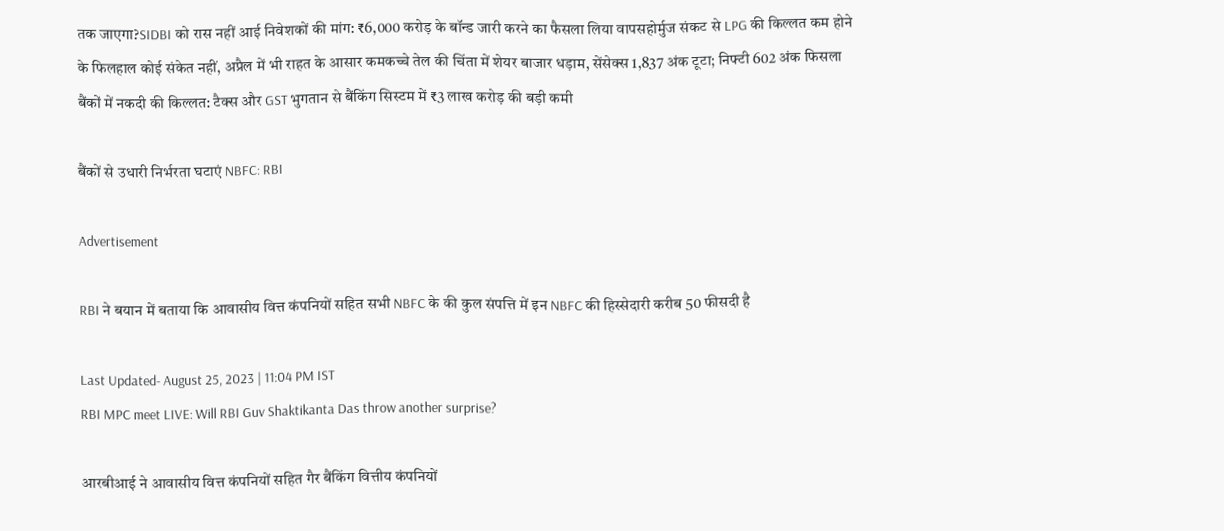तक जाएगा?SIDBI को रास नहीं आई निवेशकों की मांग: ₹6,000 करोड़ के बॉन्ड जारी करने का फैसला लिया वापसहोर्मुज संकट से LPG की किल्लत कम होने के फिलहाल कोई संकेत नहीं, अप्रैल में भी राहत के आसार कमकच्चे तेल की चिंता में शेयर बाजार धड़ाम, सेंसेक्स 1,837 अंक टूटा; निफ्टी 602 अंक फिसला बैंकों में नकदी की किल्लत: टैक्स और GST भुगतान से बैंकिंग सिस्टम में ₹3 लाख करोड़ की बड़ी कमी

बैंकों से उधारी निर्भरता घटाएं NBFC: RBI

Advertisement

RBI ने बयान में बताया कि आवासीय वित्त कंपनियों सहित सभी NBFC के की कुल संपत्ति में इन NBFC की हिस्सेदारी करीब 50 फीसदी है

Last Updated- August 25, 2023 | 11:04 PM IST
RBI MPC meet LIVE: Will RBI Guv Shaktikanta Das throw another surprise?

आरबीआई ने आवासीय वित्त कंपनियों सहित गैर बैंकिंग वित्तीय कंपनियों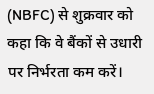(NBFC) से शुक्रवार को कहा कि वे बैंकों से उधारी पर निर्भरता कम करें।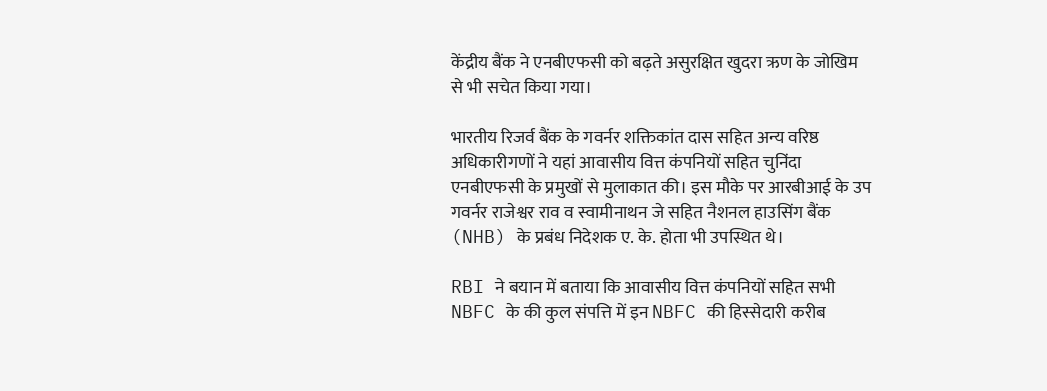केंद्रीय बैंक ने एनबीएफसी को बढ़ते असुरक्षित खुदरा ऋण के जोखिम से भी सचेत किया गया।

भारतीय रिजर्व बैंक के गवर्नर शक्तिकांत दास सहित अन्य वरिष्ठ अधिकारीगणों ने यहां आवासीय वित्त कंपनियों सहित चुनिंदा एनबीएफसी के प्रमुखों से मुलाकात की। इस मौके पर आरबीआई के उप गवर्नर राजेश्वर राव व स्वामीनाथन जे सहित नैशनल हाउसिंग बैंक (NHB) के प्रबंध निदेशक ए. के. होता भी उपस्थित थे।

RBI ने बयान में बताया कि आवासीय वित्त कंपनियों सहित सभी NBFC के की कुल संपत्ति में इन NBFC की हिस्सेदारी करीब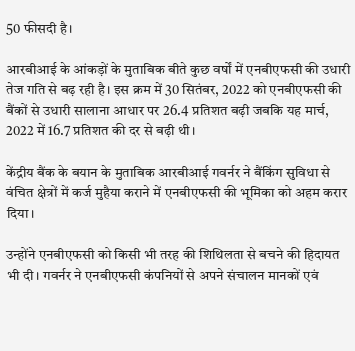50 फीसदी है।

आरबीआई के आंकड़ों के मुताबिक बीते कुछ वर्षों में एनबीएफसी की उधारी तेज गति से बढ़ रही है। इस क्रम में 30 सितंबर, 2022 को एनबीएफसी की बैंकों से उधारी सालाना आधार पर 26.4 प्रतिशत बढ़ी जबकि यह मार्च, 2022 में 16.7 प्रतिशत की दर से बढ़ी थी।

केंद्रीय बैंक के बयान के मुताबिक आरबीआई गवर्नर ने बैंकिंग सुविधा से वंचित क्षेत्रों में कर्ज मुहैया कराने में एनबीएफसी की भूमिका को अहम करार दिया।

उन्होंने एनबीएफसी को किसी भी तरह की शिथिलता से बचने की हिदायत भी दी। गवर्नर ने एनबीएफसी कंपनियों से अपने संचालन मानकों एवं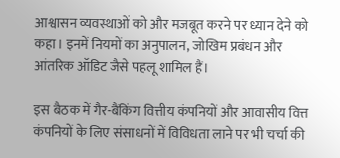आश्वासन व्यवस्थाओं को और मजबूत करने पर ध्यान देने को कहा। इनमें नियमों का अनुपालन, जोखिम प्रबंधन और आंतरिक ऑडिट जैसे पहलू शामिल हैं।

इस बैठक में गैर-बैंकिंग वित्तीय कंपनियों और आवासीय वित्त कंपनियों के लिए संसाधनों में विविधता लाने पर भी चर्चा की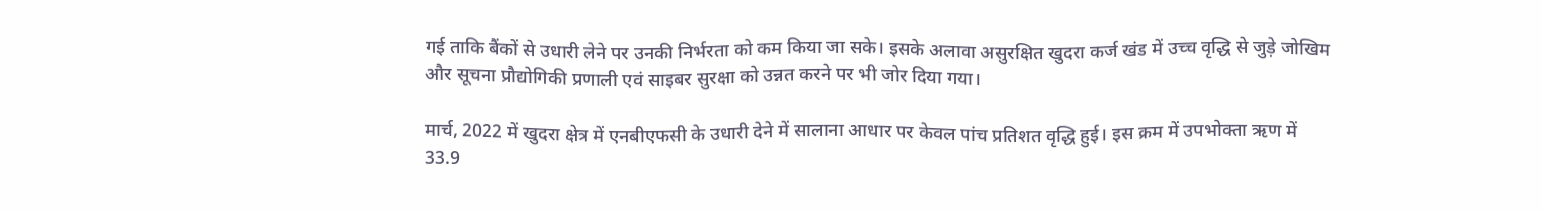गई ताकि बैंकों से उधारी लेने पर उनकी निर्भरता को कम किया जा सके। इसके अलावा असुरक्षित खुदरा कर्ज खंड में उच्च वृद्धि से जुड़े जोखिम और सूचना प्रौद्योगिकी प्रणाली एवं साइबर सुरक्षा को उन्नत करने पर भी जोर दिया गया।

मार्च, 2022 में खुदरा क्षेत्र में एनबीएफसी के उधारी देने में सालाना आधार पर केवल पांच प्रतिशत वृद्धि हुई। इस क्रम में उपभोक्ता ऋण में 33.9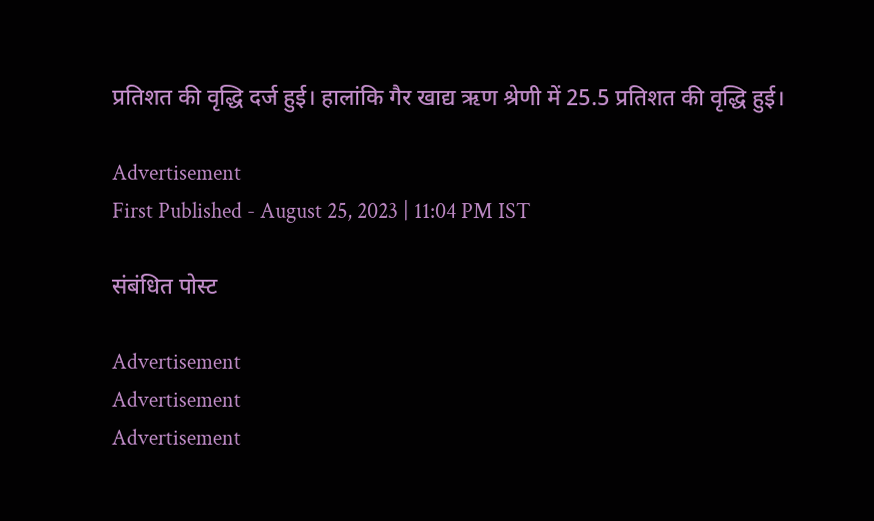प्रतिशत की वृद्धि दर्ज हुई। हालांकि गैर खाद्य ऋण श्रेणी में 25.5 प्रतिशत की वृद्धि हुई।

Advertisement
First Published - August 25, 2023 | 11:04 PM IST

संबंधित पोस्ट

Advertisement
Advertisement
Advertisement